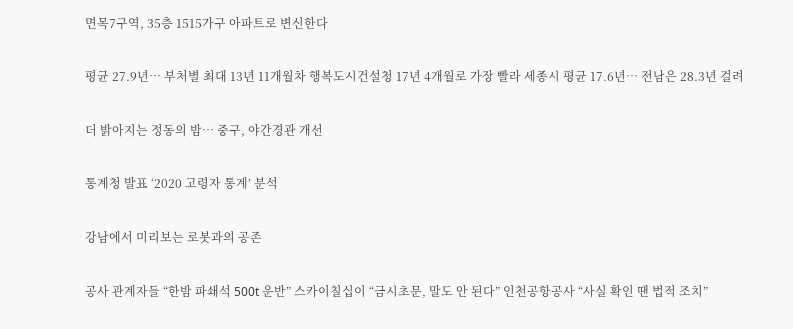면목7구역, 35층 1515가구 아파트로 변신한다

평균 27.9년… 부처별 최대 13년 11개월차 행복도시건설청 17년 4개월로 가장 빨라 세종시 평균 17.6년… 전남은 28.3년 걸려

더 밝아지는 정동의 밤… 중구, 야간경관 개선

통계청 발표 ‘2020 고령자 통계’ 분석

강남에서 미리보는 로봇과의 공존

공사 관계자들 “한밤 파쇄석 500t 운반” 스카이칠십이 “금시초문, 말도 안 된다” 인천공항공사 “사실 확인 땐 법적 조치”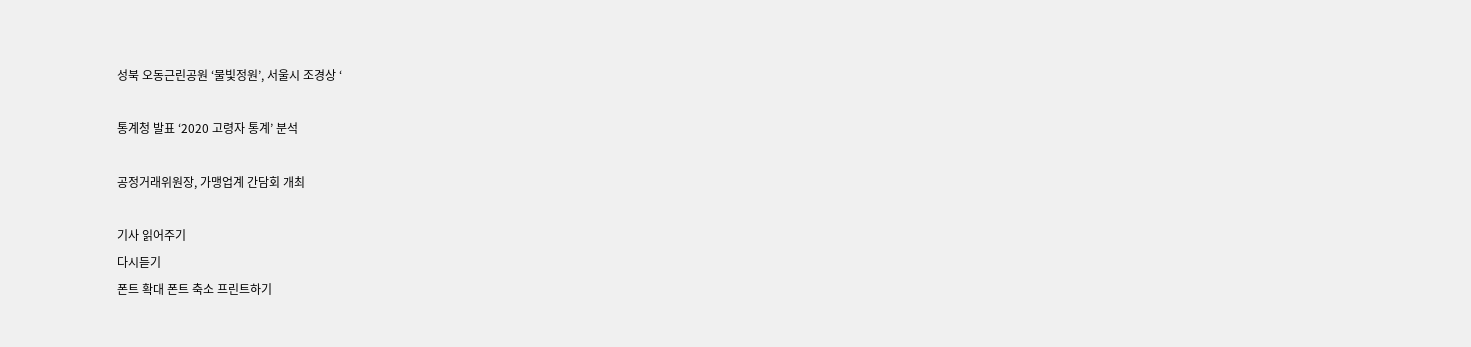성북 오동근린공원 ‘물빛정원’, 서울시 조경상 ‘

통계청 발표 ‘2020 고령자 통계’ 분석

공정거래위원장, 가맹업계 간담회 개최

기사 읽어주기
다시듣기
폰트 확대 폰트 축소 프린트하기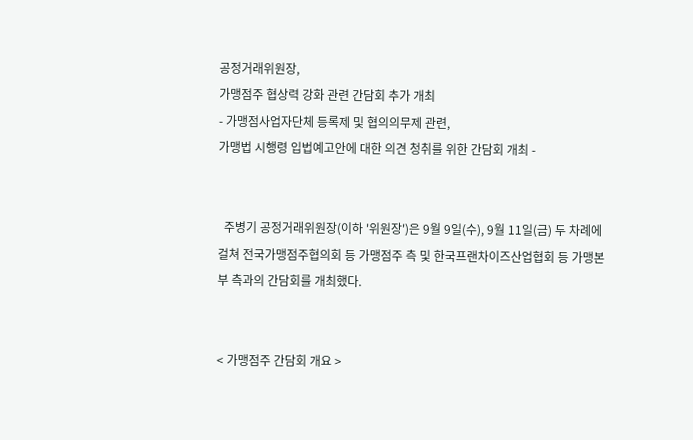공정거래위원장,
가맹점주 협상력 강화 관련 간담회 추가 개최
- 가맹점사업자단체 등록제 및 협의의무제 관련,
가맹법 시행령 입법예고안에 대한 의견 청취를 위한 간담회 개최 -


  주병기 공정거래위원장(이하 '위원장')은 9월 9일(수), 9월 11일(금) 두 차례에 걸쳐 전국가맹점주협의회 등 가맹점주 측 및 한국프랜차이즈산업협회 등 가맹본부 측과의 간담회를 개최했다.


< 가맹점주 간담회 개요 >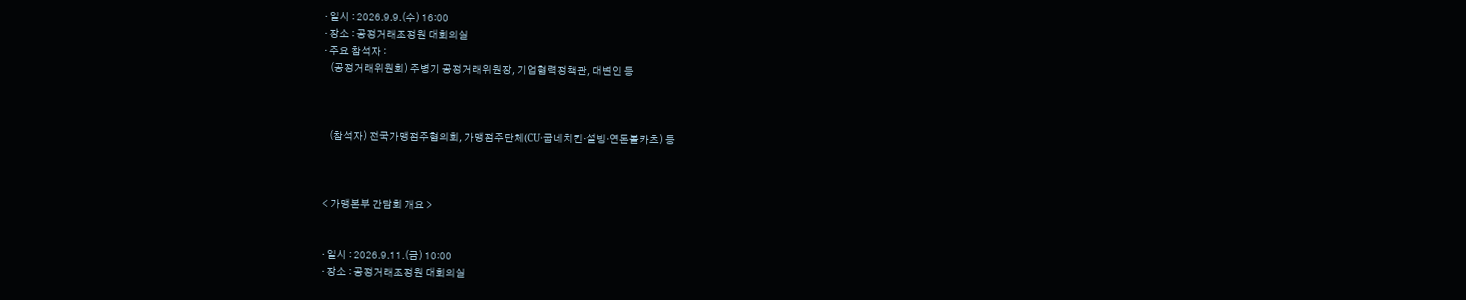· 일시 : 2026.9.9.(수) 16:00
· 장소 : 공정거래조정원 대회의실
· 주요 참석자 :
   (공정거래위원회) 주병기 공정거래위원장, 기업협력정책관, 대변인 등



   (참석자) 전국가맹점주협의회, 가맹점주단체(CU·굽네치킨·설빙·연돈볼카츠) 등



< 가맹본부 간담회 개요 >


· 일시 : 2026.9.11.(금) 10:00
· 장소 : 공정거래조정원 대회의실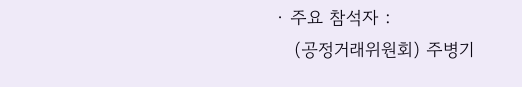· 주요 참석자 :
   (공정거래위원회) 주병기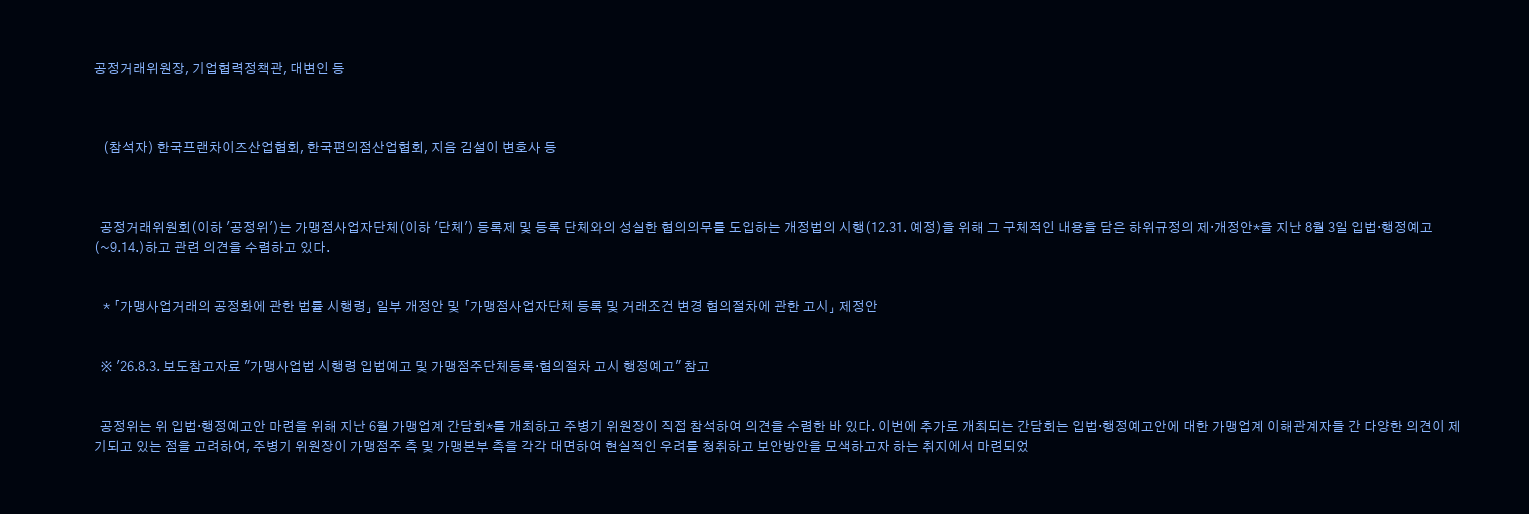공정거래위원장, 기업협력정책관, 대변인 등



   (참석자) 한국프랜차이즈산업협회, 한국편의점산업협회, 지음 김설이 변호사 등



  공정거래위원회(이하 '공정위')는 가맹점사업자단체(이하 '단체') 등록제 및 등록 단체와의 성실한 협의의무를 도입하는 개정법의 시행(12.31. 예정)을 위해 그 구체적인 내용을 담은 하위규정의 제·개정안*을 지난 8월 3일 입법·행정예고(~9.14.)하고 관련 의견을 수렴하고 있다.


   * 「가맹사업거래의 공정화에 관한 법률 시행령」 일부 개정안 및 「가맹점사업자단체 등록 및 거래조건 변경 협의절차에 관한 고시」 제정안


  ※ '26.8.3. 보도참고자료 "가맹사업법 시행령 입법예고 및 가맹점주단체등록·협의절차 고시 행정예고" 참고


  공정위는 위 입법·행정예고안 마련을 위해 지난 6월 가맹업계 간담회*를 개최하고 주병기 위원장이 직접 참석하여 의견을 수렴한 바 있다. 이번에 추가로 개최되는 간담회는 입법·행정예고안에 대한 가맹업계 이해관계자들 간 다양한 의견이 제기되고 있는 점을 고려하여, 주병기 위원장이 가맹점주 측 및 가맹본부 측을 각각 대면하여 현실적인 우려를 청취하고 보안방안을 모색하고자 하는 취지에서 마련되었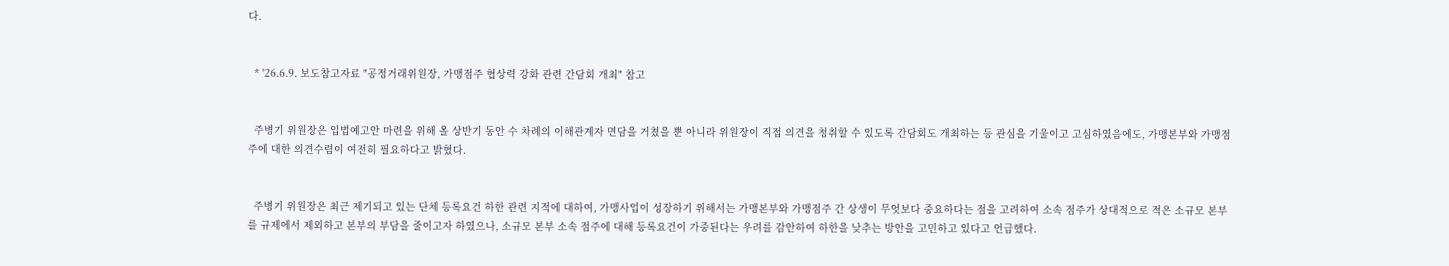다.


  * '26.6.9. 보도참고자료 "공정거래위원장, 가맹점주 협상력 강화 관련 간담회 개최" 참고


  주병기 위원장은 입법예고안 마련을 위해 올 상반기 동안 수 차례의 이해관계자 면담을 거쳤을 뿐 아니라 위원장이 직접 의견을 청취할 수 있도록 간담회도 개최하는 등 관심을 기울이고 고심하였음에도, 가맹본부와 가맹점주에 대한 의견수렴이 여전히 필요하다고 밝혔다.


  주병기 위원장은 최근 제기되고 있는 단체 등록요건 하한 관련 지적에 대하여, 가맹사업이 성장하기 위해서는 가맹본부와 가맹점주 간 상생이 무엇보다 중요하다는 점을 고려하여 소속 점주가 상대적으로 적은 소규모 본부를 규제에서 제외하고 본부의 부담을 줄이고자 하였으나, 소규모 본부 소속 점주에 대해 등록요건이 가중된다는 우려를 감안하여 하한을 낮추는 방안을 고민하고 있다고 언급했다.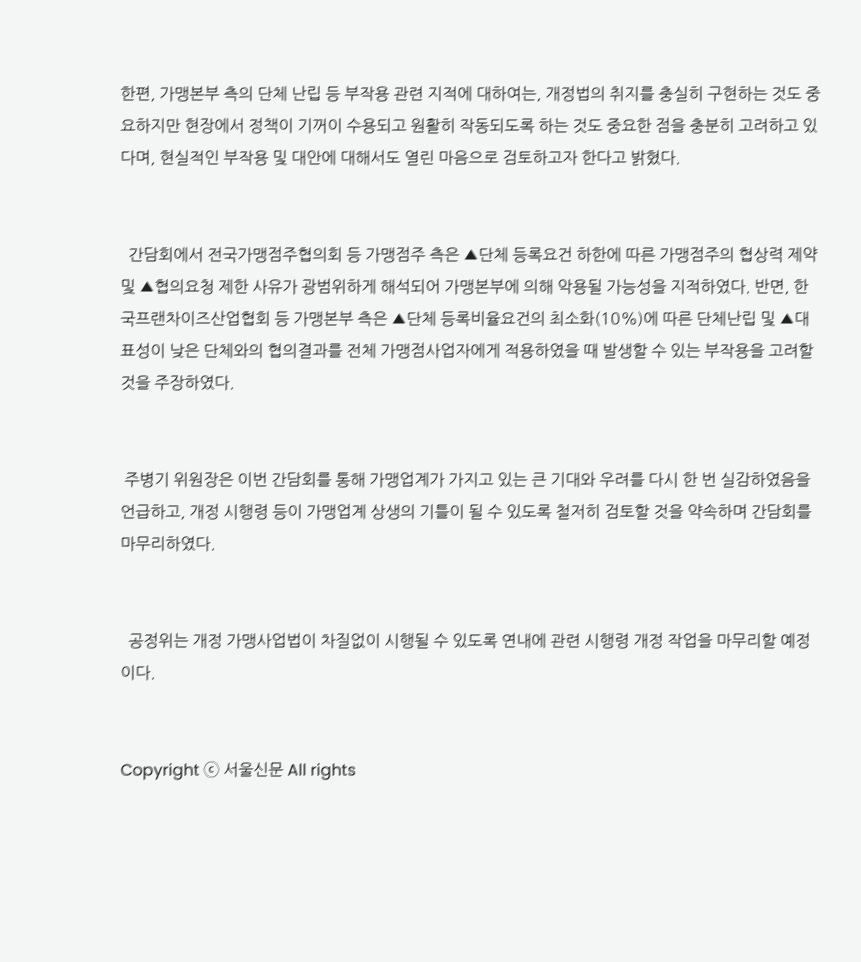한편, 가맹본부 측의 단체 난립 등 부작용 관련 지적에 대하여는, 개정법의 취지를 충실히 구현하는 것도 중요하지만 현장에서 정책이 기꺼이 수용되고 원활히 작동되도록 하는 것도 중요한 점을 충분히 고려하고 있다며, 현실적인 부작용 및 대안에 대해서도 열린 마음으로 검토하고자 한다고 밝혔다.


  간담회에서 전국가맹점주협의회 등 가맹점주 측은 ▲단체 등록요건 하한에 따른 가맹점주의 협상력 제약 및 ▲협의요청 제한 사유가 광범위하게 해석되어 가맹본부에 의해 악용될 가능성을 지적하였다. 반면, 한국프랜차이즈산업협회 등 가맹본부 측은 ▲단체 등록비율요건의 최소화(10%)에 따른 단체난립 및 ▲대표성이 낮은 단체와의 협의결과를 전체 가맹점사업자에게 적용하였을 때 발생할 수 있는 부작용을 고려할 것을 주장하였다.


 주병기 위원장은 이번 간담회를 통해 가맹업계가 가지고 있는 큰 기대와 우려를 다시 한 번 실감하였음을 언급하고, 개정 시행령 등이 가맹업계 상생의 기틀이 될 수 있도록 철저히 검토할 것을 약속하며 간담회를 마무리하였다.


  공정위는 개정 가맹사업법이 차질없이 시행될 수 있도록 연내에 관련 시행령 개정 작업을 마무리할 예정이다.


Copyright ⓒ 서울신문 All rights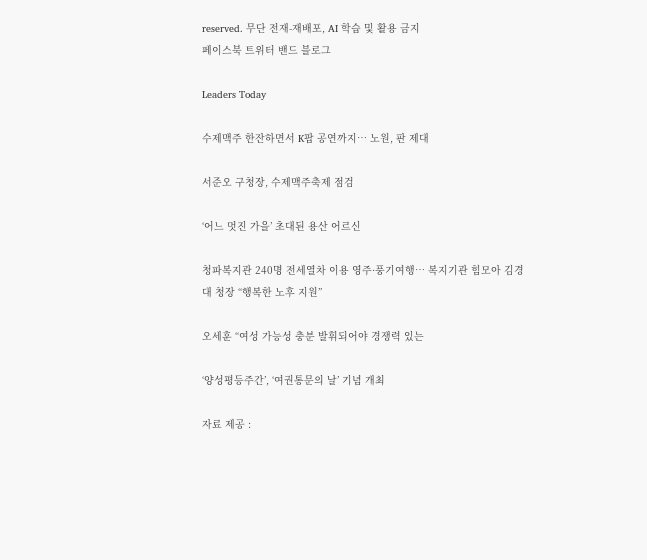reserved. 무단 전재-재배포, AI 학습 및 활용 금지
페이스북 트위터 밴드 블로그

Leaders Today

수제맥주 한잔하면서 K팝 공연까지… 노원, 판 제대

서준오 구청장, 수제맥주축제 점검

‘어느 멋진 가을’ 초대된 용산 어르신

청파복지관 240명 전세열차 이용 영주·풍기여행… 복지기관 힘모아 김경대 청장 “행복한 노후 지원”

오세훈 “여성 가능성 충분 발휘되어야 경쟁력 있는

‘양성평등주간’, ‘여권통문의 날’ 기념 개최

자료 제공 :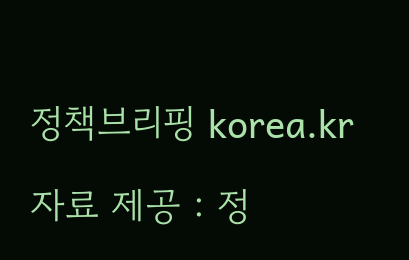정책브리핑 korea.kr

자료 제공 : 정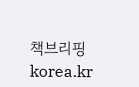책브리핑 korea.kr